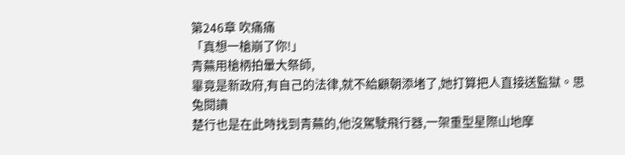第246章 吹痛痛
「真想一槍崩了你!」
青蕪用槍柄拍暈大祭師,
畢竟是新政府,有自己的法律,就不給顧朝添堵了,她打算把人直接送監獄。思兔閱讀
楚行也是在此時找到青蕪的,他沒駕駛飛行器,一架重型星際山地摩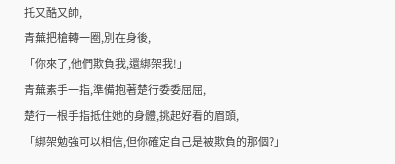托又酷又帥,
青蕪把槍轉一圈,別在身後,
「你來了,他們欺負我,還綁架我!」
青蕪素手一指,準備抱著楚行委委屈屈,
楚行一根手指抵住她的身體,挑起好看的眉頭,
「綁架勉強可以相信,但你確定自己是被欺負的那個?」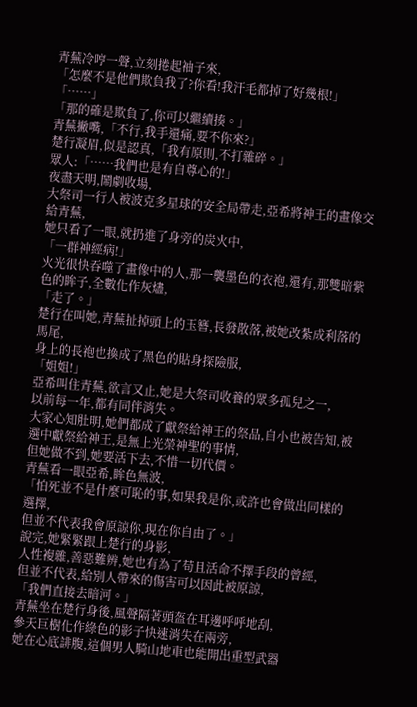青蕪冷哼一聲,立刻捲起袖子來,
「怎麼不是他們欺負我了?你看!我汗毛都掉了好幾根!」
「……」
「那的確是欺負了,你可以繼續揍。」
青蕪撇嘴,「不行,我手還痛,要不你來?」
楚行凝眉,似是認真,「我有原則,不打雜碎。」
眾人:「……我們也是有自尊心的!」
夜盡天明,鬧劇收場,
大祭司一行人被波克多星球的安全局帶走,亞希將神王的畫像交給青蕪,
她只看了一眼,就扔進了身旁的炭火中,
「一群神經病!」
火光很快吞噬了畫像中的人,那一襲墨色的衣袍,還有,那雙暗紫色的眸子,全數化作灰燼,
「走了。」
楚行在叫她,青蕪扯掉頭上的玉簪,長發散落,被她改紮成利落的馬尾,
身上的長袍也換成了黑色的貼身探險服,
「姐姐!」
亞希叫住青蕪,欲言又止,她是大祭司收養的眾多孤兒之一,
以前每一年,都有同伴消失。
大家心知肚明,她們都成了獻祭給神王的祭品,自小也被告知,被選中獻祭給神王,是無上光榮神聖的事情,
但她做不到,她要活下去,不惜一切代價。
青蕪看一眼亞希,眸色無波,
「怕死並不是什麼可恥的事,如果我是你,或許也會做出同樣的選擇,
但並不代表我會原諒你,現在你自由了。」
說完,她緊緊跟上楚行的身影,
人性複雜,善惡難辨,她也有為了苟且活命不擇手段的曾經,
但並不代表,給別人帶來的傷害可以因此被原諒,
「我們直接去暗河。」
青蕪坐在楚行身後,風聲隔著頭盔在耳邊呼呼地刮,
參天巨樹化作綠色的影子快速消失在兩旁,
她在心底誹腹,這個男人騎山地車也能開出重型武器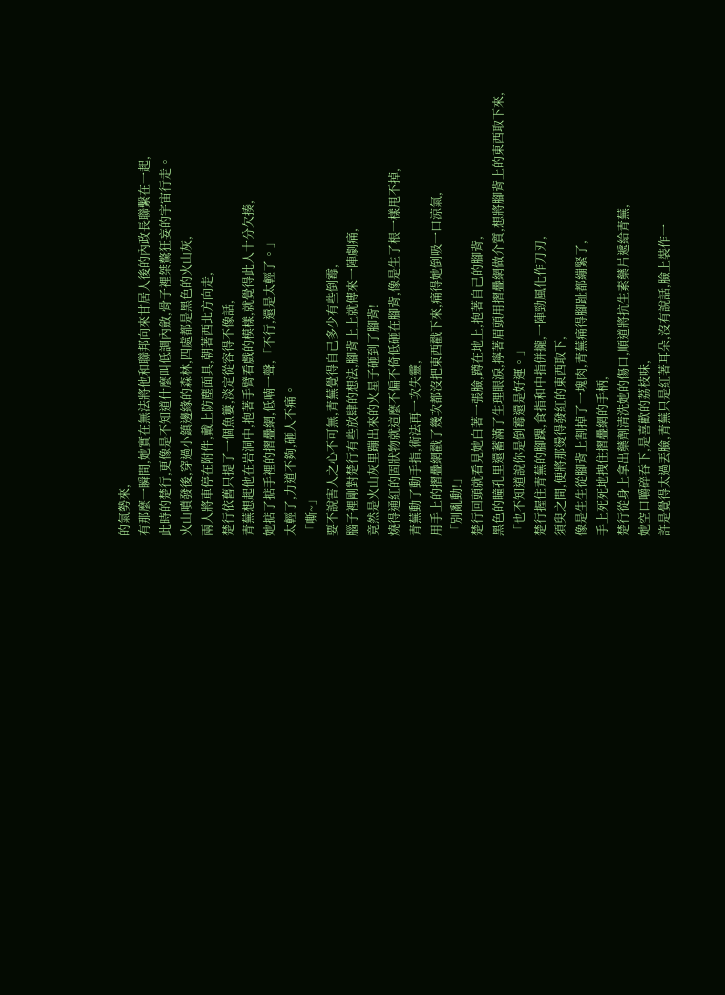的氣勢來,
有那麼一瞬間,她實在無法將他和聯邦向來甘居人後的內政長聯繫在一起,
此時的楚行,更像是不知道什麼叫低調內斂,骨子裡桀驁狂妄的宇宙行走。
火山噴發後,穿過小鎮邊緣的森林,四處都是黑色的火山灰,
兩人將車停在附件,戴上防塵面具,朝著西北方向走,
楚行依舊只提了一個魚簍,淡定從容得不像話,
青蕪想起他在岩洞中,抱著手臂看戲的模樣,就覺得此人十分欠揍,
她掂了掂手裡的摺疊網,低喃一聲,「不行,還是太輕了。」
太輕了,力道不夠,砸人不痛。
「嘶~」
要不說害人之心不可無,青蕪覺得自己多少有些倒霉,
腦子裡剛對楚行有些放肆的想法,腳背上上就傳來一陣劇痛,
竟然是火山灰里蹦出來的火星子砸到了腳背!
燒得通紅的固狀物就這麼不偏不倚低砸在腳背,像是生了根一樣甩不掉,
青蕪動了動手指,術法再一次失靈,
用手上的摺疊網戳了幾次都沒把東西戳下來,痛得她倒吸一口涼氣,
「別亂動!」
楚行回頭就看見她白著一張臉,蹲在地上,抱著自己的腳背,
黑色的瞳孔里還蓄滿了生理眼淚,擰著眉頭用摺疊網做介質,想將腳背上的東西取下來,
「也不知道說你是倒霉還是好運。」
楚行握住青蕪的腳踝,食指和中指併攏,一陣勁風化作刀刃,
須臾之間,便將那燙得發紅的東西取下,
像是生生從腳背上割掉了一塊肉,青蕪痛得腳趾都繃緊了,
手上死死地拽住摺疊網的手柄,
楚行從身上拿出藥劑清洗她的傷口,順道將抗生素藥片遞給青蕪,
她空口嚼碎吞下,是喜歡的荔枝味,
許是覺得太過丟臉,青蕪只是紅著耳朵,沒有說話,臉上裝作一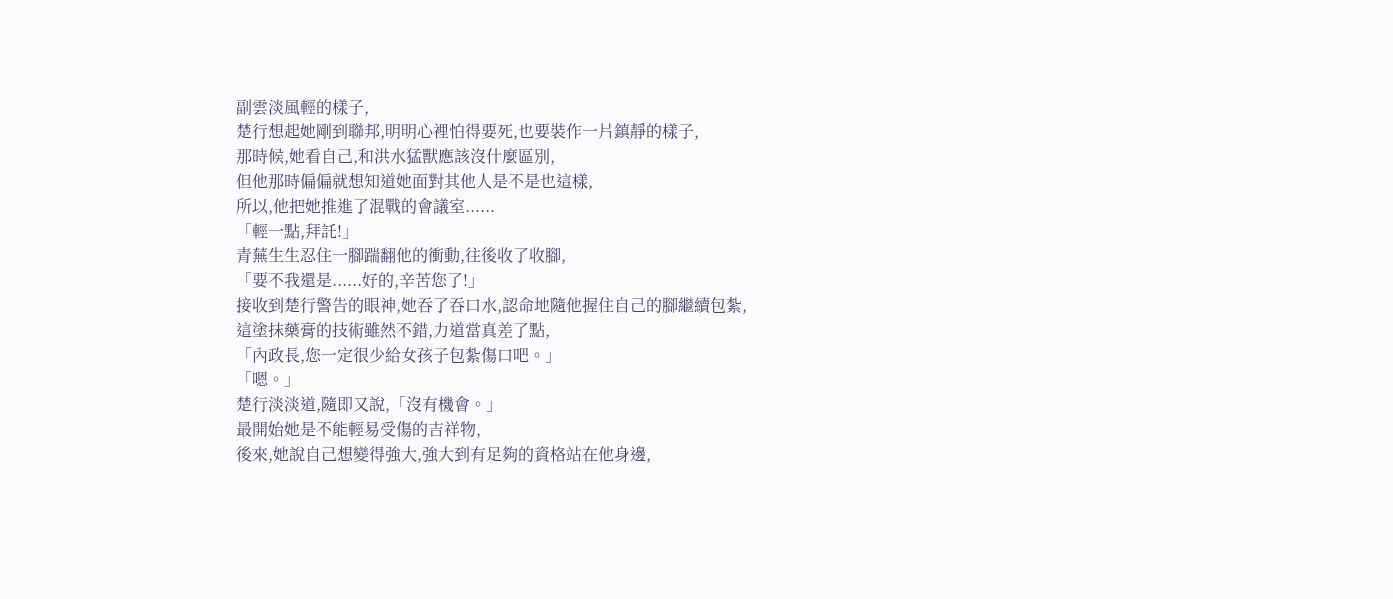副雲淡風輕的樣子,
楚行想起她剛到聯邦,明明心裡怕得要死,也要裝作一片鎮靜的樣子,
那時候,她看自己,和洪水猛獸應該沒什麼區別,
但他那時偏偏就想知道她面對其他人是不是也這樣,
所以,他把她推進了混戰的會議室......
「輕一點,拜託!」
青蕪生生忍住一腳踹翻他的衝動,往後收了收腳,
「要不我還是......好的,辛苦您了!」
接收到楚行警告的眼神,她吞了吞口水,認命地隨他握住自己的腳繼續包紮,
這塗抹藥膏的技術雖然不錯,力道當真差了點,
「內政長,您一定很少給女孩子包紮傷口吧。」
「嗯。」
楚行淡淡道,隨即又說,「沒有機會。」
最開始她是不能輕易受傷的吉祥物,
後來,她說自己想變得強大,強大到有足夠的資格站在他身邊,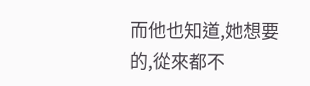而他也知道,她想要的,從來都不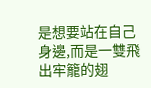是想要站在自己身邊,而是一雙飛出牢籠的翅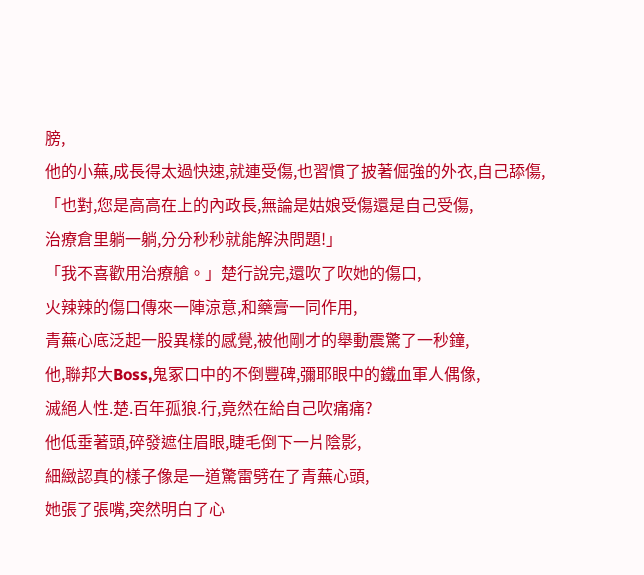膀,
他的小蕪,成長得太過快速,就連受傷,也習慣了披著倔強的外衣,自己舔傷,
「也對,您是高高在上的內政長,無論是姑娘受傷還是自己受傷,
治療倉里躺一躺,分分秒秒就能解決問題!」
「我不喜歡用治療艙。」楚行說完,還吹了吹她的傷口,
火辣辣的傷口傳來一陣涼意,和藥膏一同作用,
青蕪心底泛起一股異樣的感覺,被他剛才的舉動震驚了一秒鐘,
他,聯邦大Boss,鬼冢口中的不倒豐碑,彌耶眼中的鐵血軍人偶像,
滅絕人性.楚.百年孤狼.行,竟然在給自己吹痛痛?
他低垂著頭,碎發遮住眉眼,睫毛倒下一片陰影,
細緻認真的樣子像是一道驚雷劈在了青蕪心頭,
她張了張嘴,突然明白了心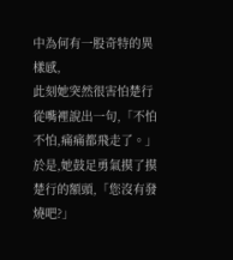中為何有一股奇特的異樣感,
此刻她突然很害怕楚行從嘴裡說出一句,「不怕不怕,痛痛都飛走了。」
於是,她鼓足勇氣摸了摸楚行的額頭,「您沒有發燒吧?」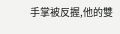手掌被反握,他的雙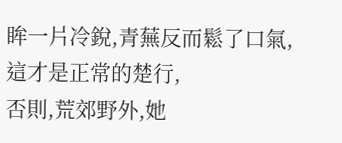眸一片冷銳,青蕪反而鬆了口氣,
這才是正常的楚行,
否則,荒郊野外,她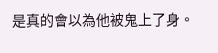是真的會以為他被鬼上了身。